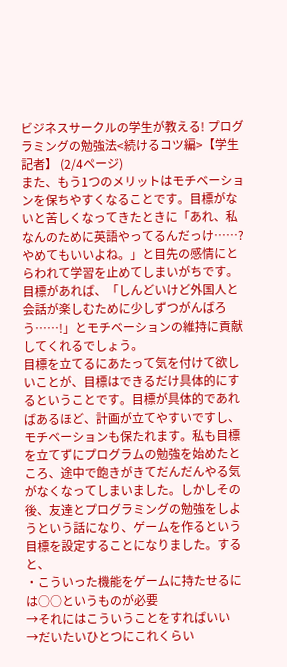ビジネスサークルの学生が教える! プログラミングの勉強法<続けるコツ編>【学生記者】 (2/4ページ)
また、もう1つのメリットはモチベーションを保ちやすくなることです。目標がないと苦しくなってきたときに「あれ、私なんのために英語やってるんだっけ……? やめてもいいよね。」と目先の感情にとらわれて学習を止めてしまいがちです。目標があれば、「しんどいけど外国人と会話が楽しむために少しずつがんばろう……!」とモチベーションの維持に貢献してくれるでしょう。
目標を立てるにあたって気を付けて欲しいことが、目標はできるだけ具体的にするということです。目標が具体的であればあるほど、計画が立てやすいですし、モチベーションも保たれます。私も目標を立てずにプログラムの勉強を始めたところ、途中で飽きがきてだんだんやる気がなくなってしまいました。しかしその後、友達とプログラミングの勉強をしようという話になり、ゲームを作るという目標を設定することになりました。すると、
・こういった機能をゲームに持たせるには○○というものが必要
→それにはこういうことをすればいい
→だいたいひとつにこれくらい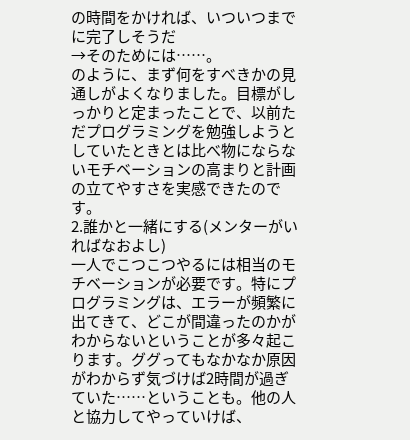の時間をかければ、いついつまでに完了しそうだ
→そのためには……。
のように、まず何をすべきかの見通しがよくなりました。目標がしっかりと定まったことで、以前ただプログラミングを勉強しようとしていたときとは比べ物にならないモチベーションの高まりと計画の立てやすさを実感できたのです。
2.誰かと一緒にする(メンターがいればなおよし)
一人でこつこつやるには相当のモチベーションが必要です。特にプログラミングは、エラーが頻繁に出てきて、どこが間違ったのかがわからないということが多々起こります。ググってもなかなか原因がわからず気づけば2時間が過ぎていた……ということも。他の人と協力してやっていけば、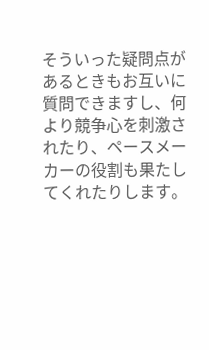そういった疑問点があるときもお互いに質問できますし、何より競争心を刺激されたり、ペースメーカーの役割も果たしてくれたりします。